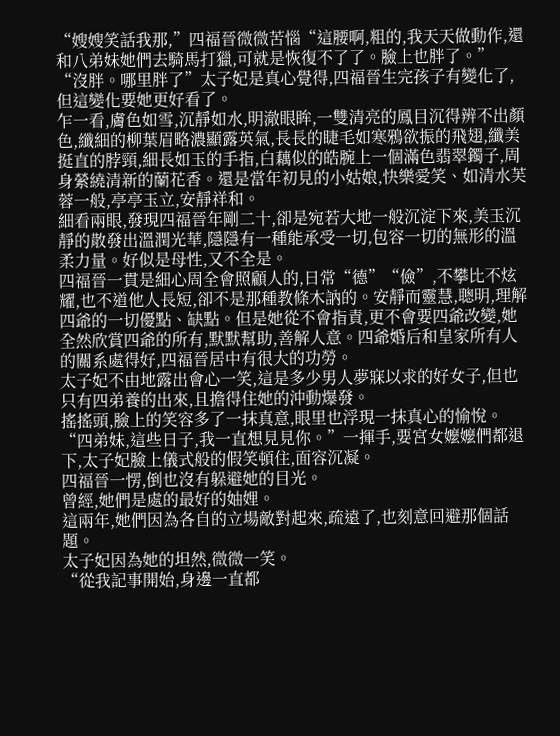“嫂嫂笑話我那,”四福晉微微苦惱“這腰啊,粗的,我天天做動作,還和八弟妹她們去騎馬打獵,可就是恢復不了了。臉上也胖了。”
“沒胖。哪里胖了”太子妃是真心覺得,四福晉生完孩子有變化了,但這變化要她更好看了。
乍一看,膚色如雪,沉靜如水,明澈眼眸,一雙清亮的鳳目沉得辨不出顏色,纖細的柳葉眉略濃顯露英氣,長長的睫毛如寒鴉欲振的飛翅,纖美挺直的脖頸,細長如玉的手指,白藕似的皓腕上一個滿色翡翠鐲子,周身縈繞清新的蘭花香。還是當年初見的小姑娘,快樂愛笑、如清水芙蓉一般,亭亭玉立,安靜祥和。
細看兩眼,發現四福晉年剛二十,卻是宛若大地一般沉淀下來,美玉沉靜的散發出溫潤光華,隱隱有一種能承受一切,包容一切的無形的溫柔力量。好似是母性,又不全是。
四福晉一貫是細心周全會照顧人的,日常“德”“儉”,不攀比不炫耀,也不道他人長短,卻不是那種教條木訥的。安靜而靈慧,聰明,理解四爺的一切優點、缺點。但是她從不會指責,更不會要四爺改變,她全然欣賞四爺的所有,默默幫助,善解人意。四爺婚后和皇家所有人的關系處得好,四福晉居中有很大的功勞。
太子妃不由地露出會心一笑,這是多少男人夢寐以求的好女子,但也只有四弟養的出來,且擔得住她的沖動爆發。
搖搖頭,臉上的笑容多了一抹真意,眼里也浮現一抹真心的愉悅。
“四弟妹,這些日子,我一直想見見你。”一揮手,要宮女嬤嬤們都退下,太子妃臉上儀式般的假笑頓住,面容沉凝。
四福晉一愣,倒也沒有躲避她的目光。
曾經,她們是處的最好的妯娌。
這兩年,她們因為各自的立場敵對起來,疏遠了,也刻意回避那個話題。
太子妃因為她的坦然,微微一笑。
“從我記事開始,身邊一直都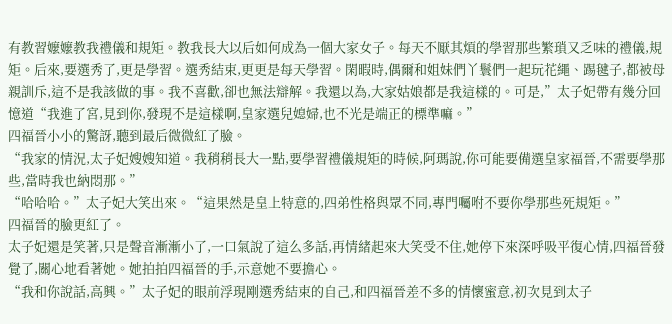有教習嬤嬤教我禮儀和規矩。教我長大以后如何成為一個大家女子。每天不厭其煩的學習那些繁瑣又乏味的禮儀,規矩。后來,要選秀了,更是學習。選秀結束,更更是每天學習。閑暇時,偶爾和姐妹們丫鬟們一起玩花繩、踢毽子,都被母親訓斥,這不是我該做的事。我不喜歡,卻也無法辯解。我還以為,大家姑娘都是我這樣的。可是,”太子妃帶有幾分回憶道“我進了宮,見到你,發現不是這樣啊,皇家選兒媳婦,也不光是端正的標準嘛。”
四福晉小小的驚訝,聽到最后微微紅了臉。
“我家的情況,太子妃嫂嫂知道。我稍稍長大一點,要學習禮儀規矩的時候,阿瑪說,你可能要備選皇家福晉,不需要學那些,當時我也納悶那。”
“哈哈哈。”太子妃大笑出來。“這果然是皇上特意的,四弟性格與眾不同,專門囑咐不要你學那些死規矩。”
四福晉的臉更紅了。
太子妃還是笑著,只是聲音漸漸小了,一口氣說了這么多話,再情緒起來大笑受不住,她停下來深呼吸平復心情,四福晉發覺了,關心地看著她。她拍拍四福晉的手,示意她不要擔心。
“我和你說話,高興。”太子妃的眼前浮現剛選秀結束的自己,和四福晉差不多的情懷蜜意,初次見到太子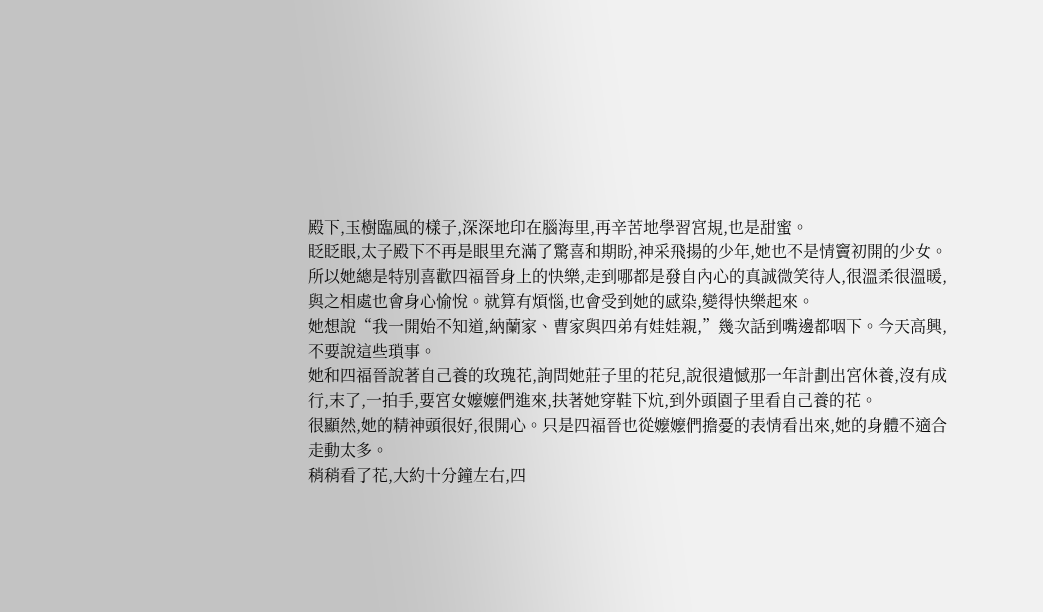殿下,玉樹臨風的樣子,深深地印在腦海里,再辛苦地學習宮規,也是甜蜜。
眨眨眼,太子殿下不再是眼里充滿了驚喜和期盼,神采飛揚的少年,她也不是情竇初開的少女。
所以她總是特別喜歡四福晉身上的快樂,走到哪都是發自內心的真誠微笑待人,很溫柔很溫暖,與之相處也會身心愉悅。就算有煩惱,也會受到她的感染,變得快樂起來。
她想說“我一開始不知道,納蘭家、曹家與四弟有娃娃親,”幾次話到嘴邊都咽下。今天高興,不要說這些瑣事。
她和四福晉說著自己養的玫瑰花,詢問她莊子里的花兒,說很遺憾那一年計劃出宮休養,沒有成行,末了,一拍手,要宮女嬤嬤們進來,扶著她穿鞋下炕,到外頭園子里看自己養的花。
很顯然,她的精神頭很好,很開心。只是四福晉也從嬤嬤們擔憂的表情看出來,她的身體不適合走動太多。
稍稍看了花,大約十分鐘左右,四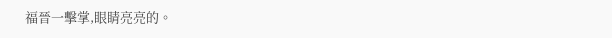福晉一擊掌,眼睛亮亮的。